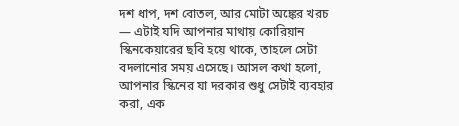দশ ধাপ, দশ বোতল, আর মোটা অঙ্কের খরচ — এটাই যদি আপনার মাথায় কোরিয়ান স্কিনকেয়ারের ছবি হয়ে থাকে, তাহলে সেটা বদলানোর সময় এসেছে। আসল কথা হলো, আপনার স্কিনের যা দরকার শুধু সেটাই ব্যবহার করা, এক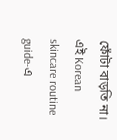ফোঁটা বাড়তি না। এই Korean skincare routine guide-এ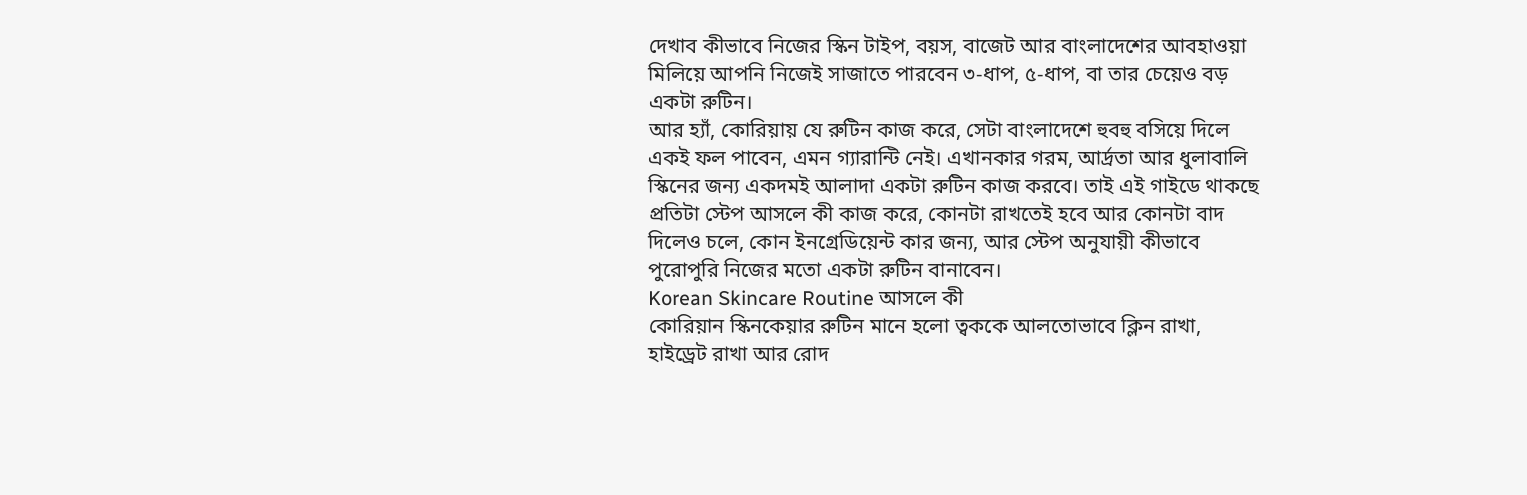দেখাব কীভাবে নিজের স্কিন টাইপ, বয়স, বাজেট আর বাংলাদেশের আবহাওয়া মিলিয়ে আপনি নিজেই সাজাতে পারবেন ৩-ধাপ, ৫-ধাপ, বা তার চেয়েও বড় একটা রুটিন।
আর হ্যাঁ, কোরিয়ায় যে রুটিন কাজ করে, সেটা বাংলাদেশে হুবহু বসিয়ে দিলে একই ফল পাবেন, এমন গ্যারান্টি নেই। এখানকার গরম, আর্দ্রতা আর ধুলাবালি স্কিনের জন্য একদমই আলাদা একটা রুটিন কাজ করবে। তাই এই গাইডে থাকছে প্রতিটা স্টেপ আসলে কী কাজ করে, কোনটা রাখতেই হবে আর কোনটা বাদ দিলেও চলে, কোন ইনগ্রেডিয়েন্ট কার জন্য, আর স্টেপ অনুযায়ী কীভাবে পুরোপুরি নিজের মতো একটা রুটিন বানাবেন।
Korean Skincare Routine আসলে কী
কোরিয়ান স্কিনকেয়ার রুটিন মানে হলো ত্বককে আলতোভাবে ক্লিন রাখা, হাইড্রেট রাখা আর রোদ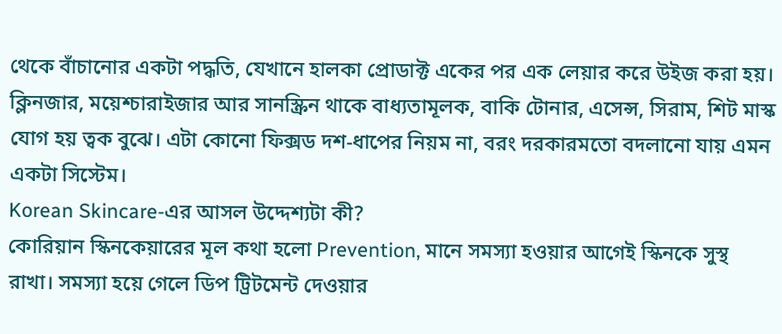থেকে বাঁচানোর একটা পদ্ধতি, যেখানে হালকা প্রোডাক্ট একের পর এক লেয়ার করে উইজ করা হয়। ক্লিনজার, ময়েশ্চারাইজার আর সানস্ক্রিন থাকে বাধ্যতামূলক, বাকি টোনার, এসেন্স, সিরাম, শিট মাস্ক যোগ হয় ত্বক বুঝে। এটা কোনো ফিক্সড দশ-ধাপের নিয়ম না, বরং দরকারমতো বদলানো যায় এমন একটা সিস্টেম।
Korean Skincare-এর আসল উদ্দেশ্যটা কী?
কোরিয়ান স্কিনকেয়ারের মূল কথা হলো Prevention, মানে সমস্যা হওয়ার আগেই স্কিনকে সুস্থ রাখা। সমস্যা হয়ে গেলে ডিপ ট্রিটমেন্ট দেওয়ার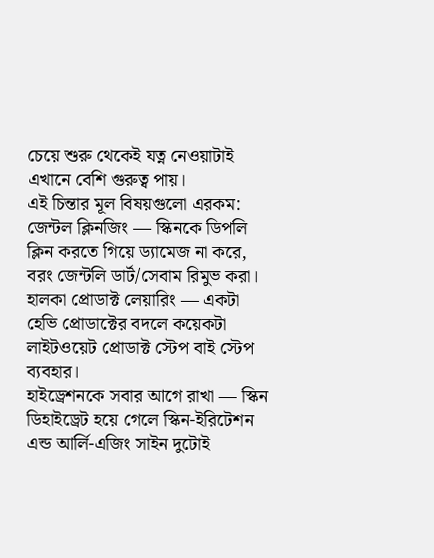চেয়ে শুরু থেকেই যত্ন নেওয়াটাই এখানে বেশি গুরুত্ব পায়।
এই চিন্তার মূল বিষয়গুলো এরকম:
জেন্টল ক্লিনজিং — স্কিনকে ডিপলি ক্লিন করতে গিয়ে ড্যামেজ না করে, বরং জেন্টলি ডার্ট/সেবাম রিমুভ করা।
হালকা প্রোডাক্ট লেয়ারিং — একটা হেভি প্রোডাক্টের বদলে কয়েকটা লাইটওয়েট প্রোডাক্ট স্টেপ বাই স্টেপ ব্যবহার।
হাইড্রেশনকে সবার আগে রাখা — স্কিন ডিহাইড্রেট হয়ে গেলে স্কিন-ইরিটেশন এন্ড আর্লি-এজিং সাইন দুটোই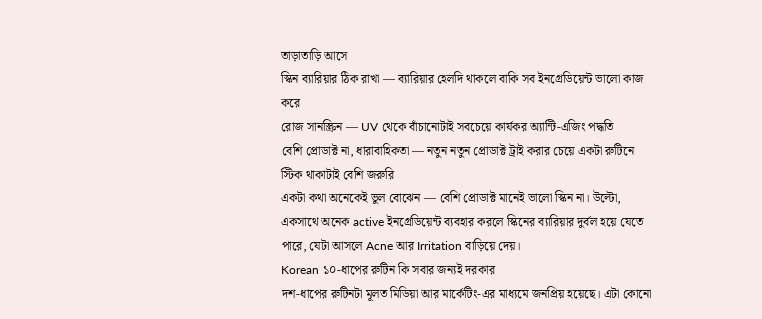তাড়াতাড়ি আসে
স্কিন ব্যারিয়ার ঠিক রাখা — ব্যারিয়ার হেলদি থাকলে বাকি সব ইনগ্রেডিয়েন্ট ভালো কাজ করে
রোজ সানস্ক্রিন — UV থেকে বাঁচানোটাই সবচেয়ে কার্যকর অ্যান্টি-এজিং পদ্ধতি
বেশি প্রোডাক্ট না, ধারাবাহিকতা — নতুন নতুন প্রোডাক্ট ট্রাই করার চেয়ে একটা রুটিনে স্টিক থাকাটাই বেশি জরুরি
একটা কথা অনেকেই ভুল বোঝেন — বেশি প্রোডাক্ট মানেই ভালো স্কিন না। উল্টো, একসাথে অনেক active ইনগ্রেডিয়েন্ট ব্যবহার করলে স্কিনের ব্যারিয়ার দুর্বল হয়ে যেতে পারে, যেটা আসলে Acne আর Irritation বাড়িয়ে দেয়।
Korean ১০-ধাপের রুটিন কি সবার জন্যই দরকার
দশ-ধাপের রুটিনটা মূলত মিডিয়া আর মার্কেটিং-এর মাধ্যমে জনপ্রিয় হয়েছে। এটা কোনো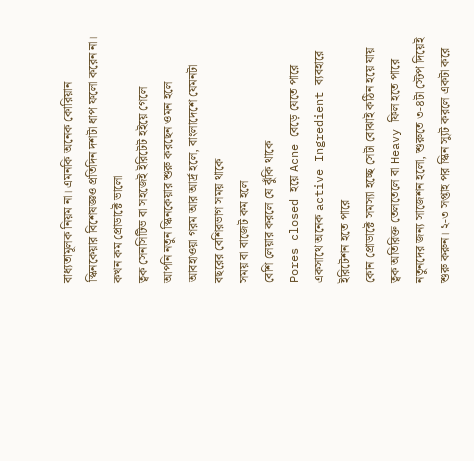বাধ্যতামূলক নিয়ম না। এমনকি অনেক কোরিয়ান স্কিনকেয়ার বিশেষজ্ঞও প্রতিদিন দশটা ধাপ ফলো করেন না।
কখন কম প্রোডাক্টে ভালো
ত্বক সেনসিটিভ বা সহজেই ইরিটেট হইয়ে গেলে
আপনি নতুন স্কিনকেয়ার শুরু করছেন ওমন হলে
আবহাওয়া গরম আর আর্দ্র হলে, বাংলাদেশে যেমনটা বছরের বেশিরভাগ সময় থাকে
সময় বা বাজেট কম হলে
বেশি লেয়ার করলে যে ঝুঁকি থাকে
Pores closed হয়ে Acne বেড়ে যেতে পারে
একসাথে অনেক active Ingredient ব্যবহারে ইরিটেশন হতে পারে
কোন প্রোডাক্টে সমস্যা হচ্ছে সেটা বোঝাই কঠিন হয়ে যায়
ত্বক অতিরিক্ত তেলতেলে বা Heavy ফিল হতে পারে
নতুনদের জন্য সাজেশন হলো, শুরুতে ৩-৪টা স্টেপ দিয়েই শুরু করুন। ২-৩ সপ্তাহ পর স্কিন স্যুট করলে একটা করে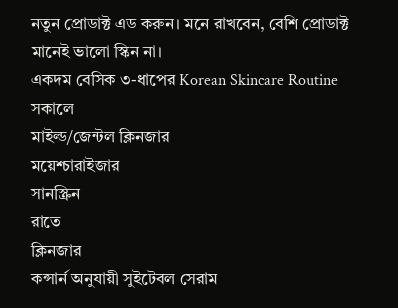নতুন প্রোডাক্ট এড করুন। মনে রাখবেন, বেশি প্রোডাক্ট মানেই ভালো স্কিন না।
একদম বেসিক ৩-ধাপের Korean Skincare Routine
সকালে
মাইল্ড/জেন্টল ক্লিনজার
ময়েশ্চারাইজার
সানস্ক্রিন
রাতে
ক্লিনজার
কন্সার্ন অনুযায়ী সুইটেবল সেরাম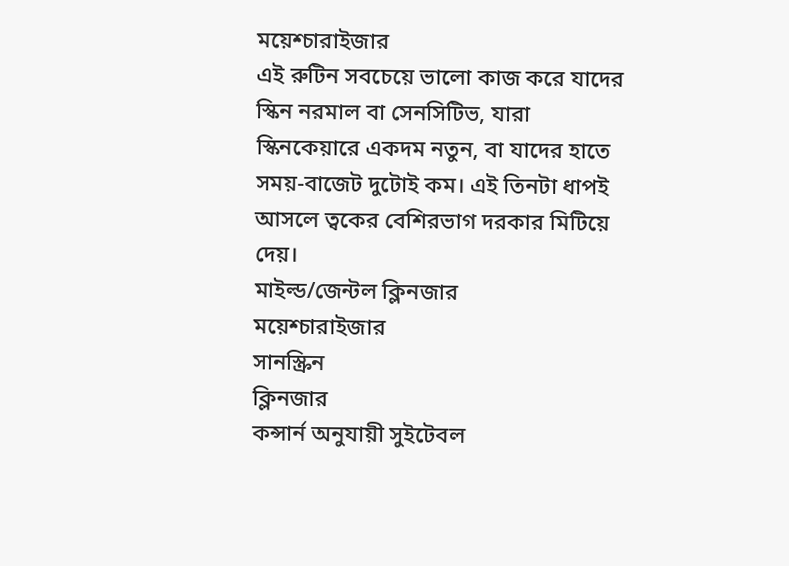ময়েশ্চারাইজার
এই রুটিন সবচেয়ে ভালো কাজ করে যাদের স্কিন নরমাল বা সেনসিটিভ, যারা স্কিনকেয়ারে একদম নতুন, বা যাদের হাতে সময়-বাজেট দুটোই কম। এই তিনটা ধাপই আসলে ত্বকের বেশিরভাগ দরকার মিটিয়ে দেয়।
মাইল্ড/জেন্টল ক্লিনজার
ময়েশ্চারাইজার
সানস্ক্রিন
ক্লিনজার
কন্সার্ন অনুযায়ী সুইটেবল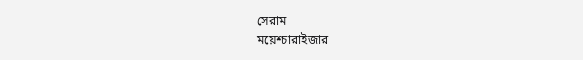সেরাম
ময়েশ্চারাইজার